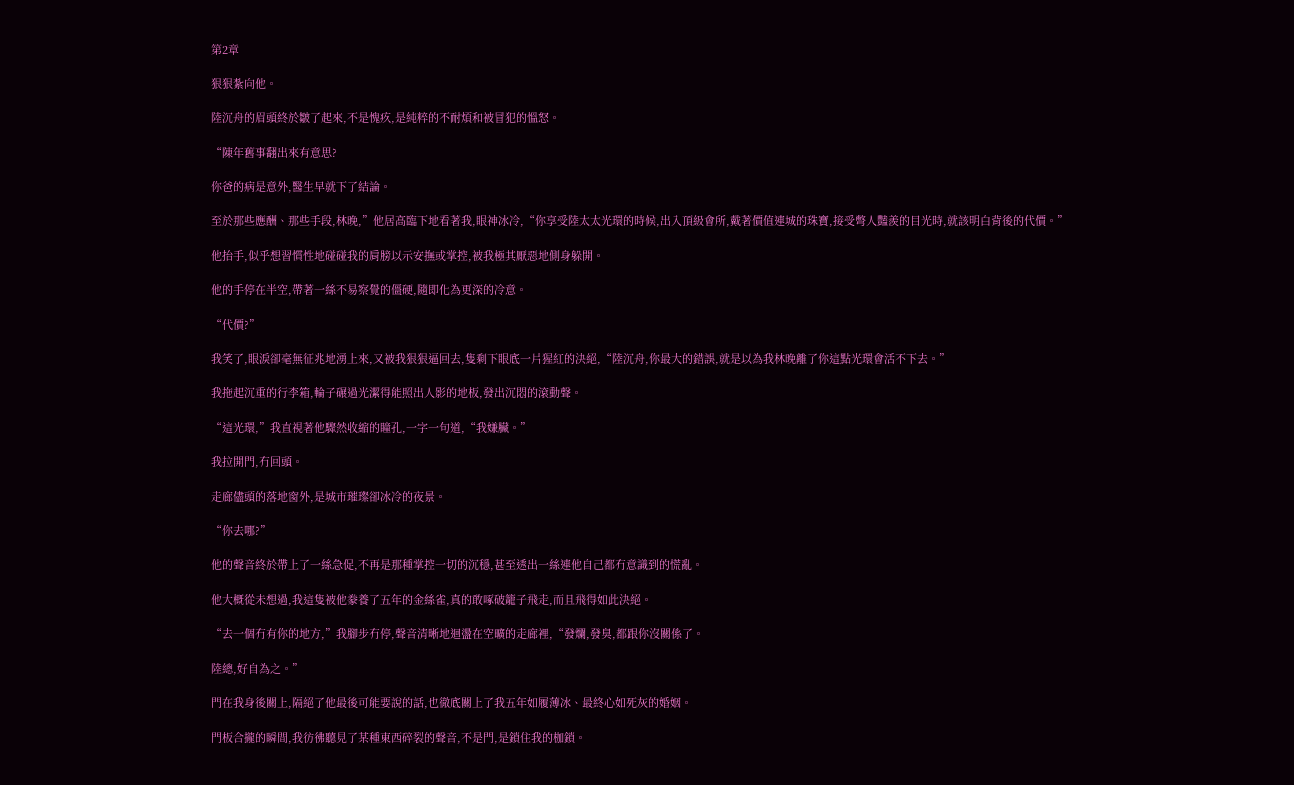第2章

狠狠紮向他。

陸沉舟的眉頭終於皺了起來,不是愧疚,是純粹的不耐煩和被冒犯的慍怒。

“陳年舊事翻出來有意思?

你爸的病是意外,醫生早就下了結論。

至於那些應酬、那些手段,林晚,”他居高臨下地看著我,眼神冰冷,“你享受陸太太光環的時候,出入頂級會所,戴著價值連城的珠寶,接受彆人豔羨的目光時,就該明白背後的代價。”

他抬手,似乎想習慣性地碰碰我的肩膀以示安撫或掌控,被我極其厭惡地側身躲開。

他的手停在半空,帶著一絲不易察覺的僵硬,隨即化為更深的冷意。

“代價?”

我笑了,眼淚卻毫無征兆地湧上來,又被我狠狠逼回去,隻剩下眼底一片猩紅的決絕,“陸沉舟,你最大的錯誤,就是以為我林晚離了你這點光環會活不下去。”

我拖起沉重的行李箱,輪子碾過光潔得能照出人影的地板,發出沉悶的滾動聲。

“這光環,”我直視著他驟然收縮的瞳孔,一字一句道,“我嫌臟。”

我拉開門,冇回頭。

走廊儘頭的落地窗外,是城市璀璨卻冰冷的夜景。

“你去哪?”

他的聲音終於帶上了一絲急促,不再是那種掌控一切的沉穩,甚至透出一絲連他自己都冇意識到的慌亂。

他大概從未想過,我這隻被他豢養了五年的金絲雀,真的敢啄破籠子飛走,而且飛得如此決絕。

“去一個冇有你的地方,”我腳步冇停,聲音清晰地迴盪在空曠的走廊裡,“發爛,發臭,都跟你沒關係了。

陸總,好自為之。”

門在我身後關上,隔絕了他最後可能要說的話,也徹底關上了我五年如履薄冰、最終心如死灰的婚姻。

門板合攏的瞬間,我彷彿聽見了某種東西碎裂的聲音,不是門,是鎖住我的枷鎖。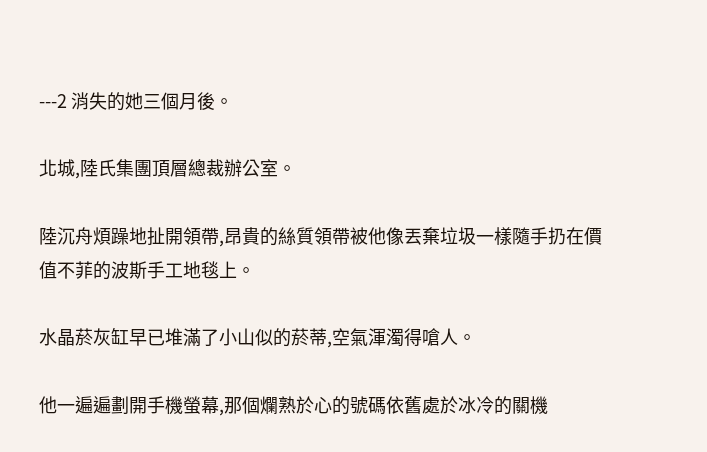---2 消失的她三個月後。

北城,陸氏集團頂層總裁辦公室。

陸沉舟煩躁地扯開領帶,昂貴的絲質領帶被他像丟棄垃圾一樣隨手扔在價值不菲的波斯手工地毯上。

水晶菸灰缸早已堆滿了小山似的菸蒂,空氣渾濁得嗆人。

他一遍遍劃開手機螢幕,那個爛熟於心的號碼依舊處於冰冷的關機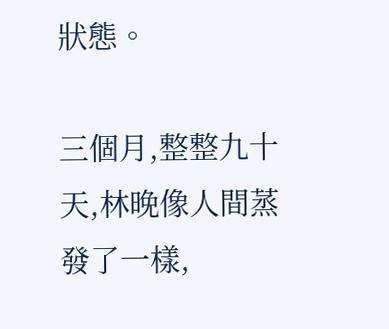狀態。

三個月,整整九十天,林晚像人間蒸發了一樣,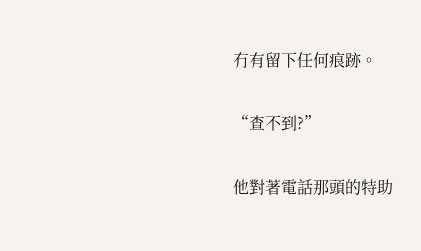冇有留下任何痕跡。

“查不到?”

他對著電話那頭的特助